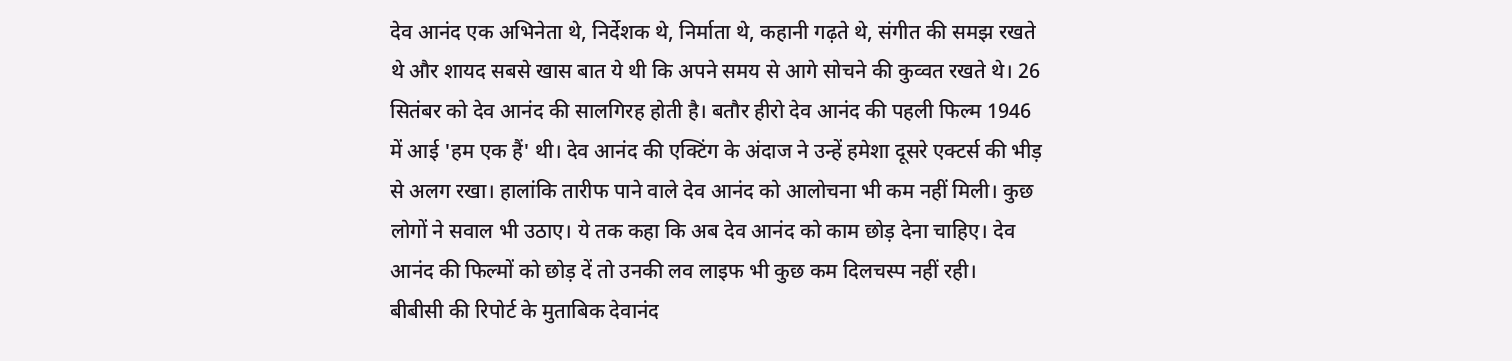देव आनंद एक अभिनेता थे, निर्देशक थे, निर्माता थे, कहानी गढ़ते थे, संगीत की समझ रखते थे और शायद सबसे खास बात ये थी कि अपने समय से आगे सोचने की कुव्वत रखते थे। 26 सितंबर को देव आनंद की सालगिरह होती है। बतौर हीरो देव आनंद की पहली फिल्म 1946 में आई 'हम एक हैं' थी। देव आनंद की एक्टिंग के अंदाज ने उन्हें हमेशा दूसरे एक्टर्स की भीड़ से अलग रखा। हालांकि तारीफ पाने वाले देव आनंद को आलोचना भी कम नहीं मिली। कुछ लोगों ने सवाल भी उठाए। ये तक कहा कि अब देव आनंद को काम छोड़ देना चाहिए। देव आनंद की फिल्मों को छोड़ दें तो उनकी लव लाइफ भी कुछ कम दिलचस्प नहीं रही।
बीबीसी की रिपोर्ट के मुताबिक देवानंद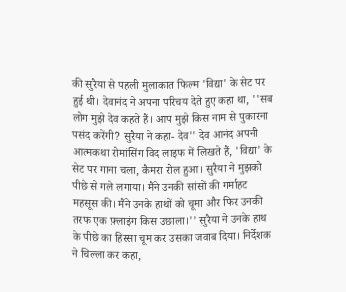की सुरैया से पहली मुलाकात फिल्म 'विद्या' के सेट पर हुई थी। देवानंद ने अपना परिचय देते हुए कहा था, ''सब लोग मुझे देव कहते हैं। आप मुझे किस नाम से पुकारना पसंद करेंगी? सुरैया ने कहा- देव'' देव आनंद अपनी आत्मकथा रोमांसिंग विद लाइफ में लिखते हैं, 'विद्या' के सेट पर गाना चला, कैमरा रोल हुआ। सुरैया ने मुझको पीछे से गले लगाया। मैंने उनकी सांसों की गर्माहट महसूस की। मैंने उनके हाथों को चूमा और फिर उनकी तरफ एक फ़्लाइंग किस उछाला।'' सुरैया ने उनके हाथ के पीछे का हिस्सा चूम कर उसका जवाब दिया। निर्देशक ने चिल्ला कर कहा,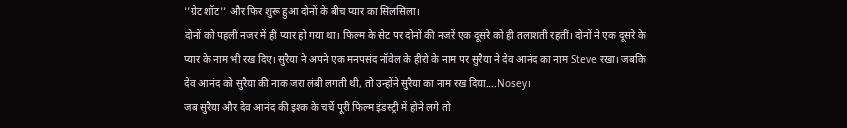''ग्रेट शॉट'' और फिर शुरू हुआ दोनों के बीच प्यार का सिलसिला।
दोनों को पहली नजर में ही प्यार हो गया था। फिल्म के सेट पर दोनों की नजरें एक दूसरे को ही तलाशती रहतीं। दोनों ने एक दूसरे के प्यार के नाम भी रख दिए। सुरैया ने अपने एक मनपसंद नॉवेल के हीरो के नाम पर सुरैया ने देव आनंद का नाम Steve रखा। जबकि देव आनंद को सुरैया की नाक जरा लंबी लगती थी, तो उन्होंने सुरैया का नाम रख दिया....Nosey।
जब सुरैया और देव आनंद की इश्क के चर्चे पूरी फिल्म इंडस्ट्री में होने लगे तो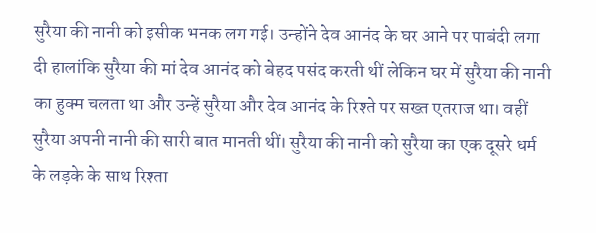सुरैया की नानी को इसीक भनक लग गई। उन्होंने देव आनंद के घर आने पर पाबंदी लगा दी हालांकि सुरैया की मां देव आनंद को बेहद पसंद करती थीं लेकिन घर में सुरैया की नानी का हुक्म चलता था और उन्हें सुरैया और देव आनंद के रिश्ते पर सख्त एतराज था। वहीं सुरैया अपनी नानी की सारी बात मानती थीं। सुरैया की नानी को सुरैया का एक दूसरे धर्म के लड़के के साथ रिश्ता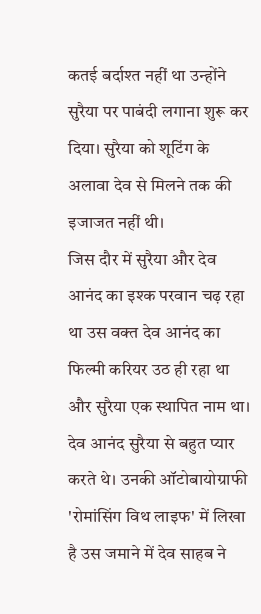कतई बर्दाश्त नहीं था उन्होंने सुरैया पर पाबंदी लगाना शुरू कर दिया। सुरैया को शूटिंग के अलावा देव से मिलने तक की इजाजत नहीं थी।
जिस दौर में सुरैया और देव आनंद का इश्क परवान चढ़ रहा था उस वक्त देव आनंद का फिल्मी करियर उठ ही रहा था और सुरैया एक स्थापित नाम था। देव आनंद सुरैया से बहुत प्यार करते थे। उनकी ऑटोबायोग्राफी 'रोमांसिंग विथ लाइफ' में लिखा है उस जमाने में देव साहब ने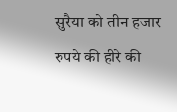सुरैया को तीन हजार रुपये की हीरे की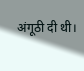अंगूठी दी थी।